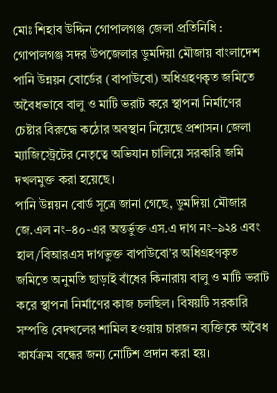মোঃ শিহাব উদ্দিন গোপালগঞ্জ জেলা প্রতিনিধি :
গোপালগঞ্জ সদর উপজেলার ডুমদিয়া মৌজায় বাংলাদেশ পানি উন্নয়ন বোর্ডের (বাপাউবো) অধিগ্রহণকৃত জমিতে অবৈধভাবে বালু ও মাটি ভরাট করে স্থাপনা নির্মাণের চেষ্টার বিরুদ্ধে কঠোর অবস্থান নিয়েছে প্রশাসন। জেলা ম্যাজিস্ট্রেটের নেতৃত্বে অভিযান চালিয়ে সরকারি জমি দখলমুক্ত করা হয়েছে।
পানি উন্নয়ন বোর্ড সূত্রে জানা গেছে, ডুমদিয়া মৌজার জে.এল নং–৪০-এর অন্তর্ভুক্ত এস.এ দাগ নং–৯২৪ এবং হাল/বিআরএস দাগভুক্ত বাপাউবো’র অধিগ্রহণকৃত জমিতে অনুমতি ছাড়াই বাঁধের কিনারায় বালু ও মাটি ভরাট করে স্থাপনা নির্মাণের কাজ চলছিল। বিষয়টি সরকারি সম্পত্তি বেদখলের শামিল হওয়ায় চারজন ব্যক্তিকে অবৈধ কার্যক্রম বন্ধের জন্য নোটিশ প্রদান করা হয়।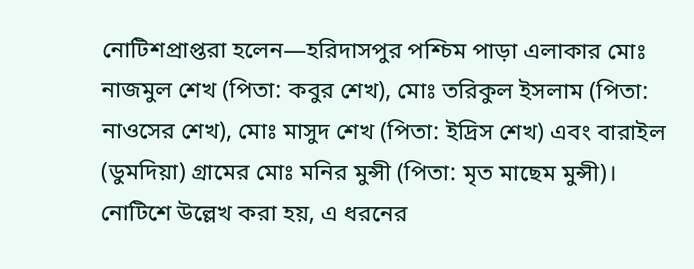নোটিশপ্রাপ্তরা হলেন—হরিদাসপুর পশ্চিম পাড়া এলাকার মোঃ নাজমুল শেখ (পিতা: কবুর শেখ), মোঃ তরিকুল ইসলাম (পিতা: নাওসের শেখ), মোঃ মাসুদ শেখ (পিতা: ইদ্রিস শেখ) এবং বারাইল (ডুমদিয়া) গ্রামের মোঃ মনির মুন্সী (পিতা: মৃত মাছেম মুন্সী)।
নোটিশে উল্লেখ করা হয়, এ ধরনের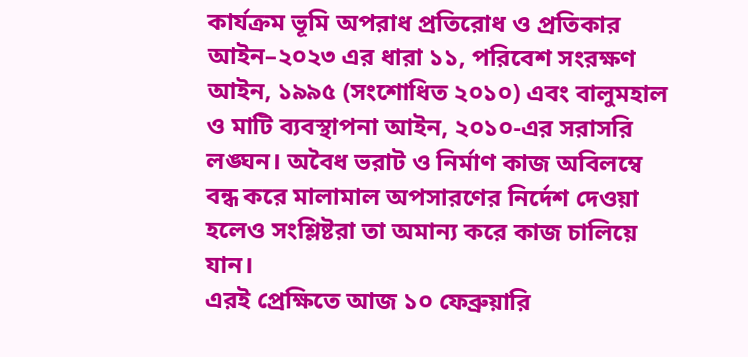কার্যক্রম ভূমি অপরাধ প্রতিরোধ ও প্রতিকার আইন–২০২৩ এর ধারা ১১, পরিবেশ সংরক্ষণ আইন, ১৯৯৫ (সংশোধিত ২০১০) এবং বালুমহাল ও মাটি ব্যবস্থাপনা আইন, ২০১০-এর সরাসরি লঙ্ঘন। অবৈধ ভরাট ও নির্মাণ কাজ অবিলম্বে বন্ধ করে মালামাল অপসারণের নির্দেশ দেওয়া হলেও সংশ্লিষ্টরা তা অমান্য করে কাজ চালিয়ে যান।
এরই প্রেক্ষিতে আজ ১০ ফেব্রুয়ারি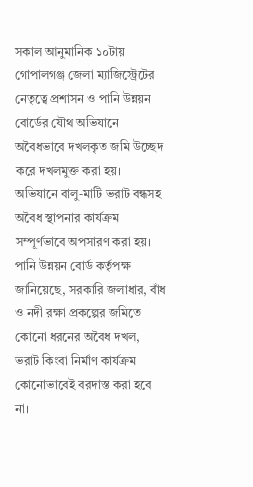সকাল আনুমানিক ১০টায় গোপালগঞ্জ জেলা ম্যাজিস্ট্রেটের নেতৃত্বে প্রশাসন ও পানি উন্নয়ন বোর্ডের যৌথ অভিযানে অবৈধভাবে দখলকৃত জমি উচ্ছেদ করে দখলমুক্ত করা হয়। অভিযানে বালু-মাটি ভরাট বন্ধসহ অবৈধ স্থাপনার কার্যক্রম সম্পূর্ণভাবে অপসারণ করা হয়।
পানি উন্নয়ন বোর্ড কর্তৃপক্ষ জানিয়েছে, সরকারি জলাধার, বাঁধ ও নদী রক্ষা প্রকল্পের জমিতে কোনো ধরনের অবৈধ দখল, ভরাট কিংবা নির্মাণ কার্যক্রম কোনোভাবেই বরদাস্ত করা হবে না।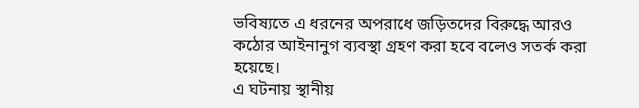ভবিষ্যতে এ ধরনের অপরাধে জড়িতদের বিরুদ্ধে আরও কঠোর আইনানুগ ব্যবস্থা গ্রহণ করা হবে বলেও সতর্ক করা হয়েছে।
এ ঘটনায় স্থানীয়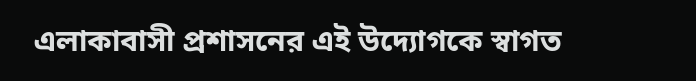এলাকাবাসী প্রশাসনের এই উদ্যোগকে স্বাগত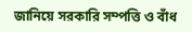জানিয়ে সরকারি সম্পত্তি ও বাঁধ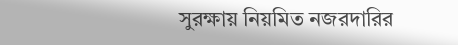সুরক্ষায় নিয়মিত নজরদারির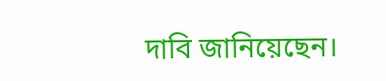দাবি জানিয়েছেন।